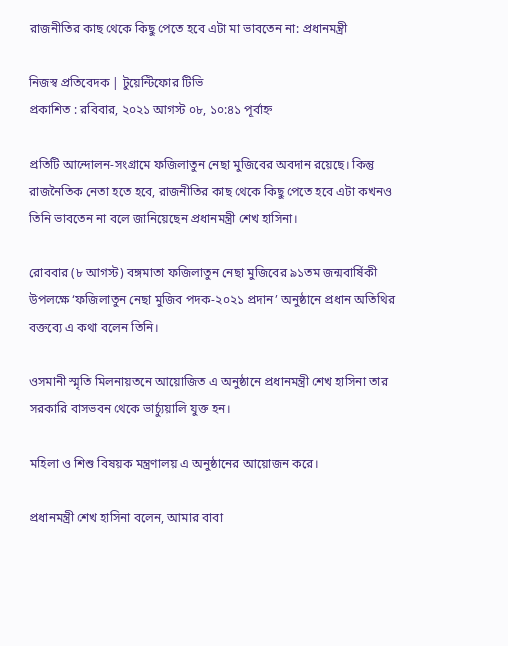রাজনীতির কাছ থেকে কিছু পেতে হবে এটা মা ভাবতেন না: প্রধানমন্ত্রী

নিজস্ব প্রতিবেদক | টুয়েন্টিফোর টিভি
প্রকাশিত : রবিবার, ২০২১ আগস্ট ০৮, ১০:৪১ পূর্বাহ্ন

প্রতিটি আন্দোলন-সংগ্রামে ফজিলাতুন নেছা মুজিবের অবদান রয়েছে। কিন্তু রাজনৈতিক নেতা হতে হবে, রাজনীতির কাছ থেকে কিছু পেতে হবে এটা কখনও তিনি ভাবতেন না বলে জানিয়েছেন প্রধানমন্ত্রী শেখ হাসিনা।

রোববার (৮ আগস্ট) বঙ্গমাতা ফজিলাতুন নেছা মুজিবের ৯১তম জন্মবার্ষিকী উপলক্ষে ‘ফজিলাতুন নেছা মুজিব পদক-২০২১ প্রদান’ অনুষ্ঠানে প্রধান অতিথির বক্তব্যে এ কথা বলেন তিনি।

ওসমানী স্মৃতি মিলনায়তনে আয়োজিত এ অনুষ্ঠানে প্রধানমন্ত্রী শেখ হাসিনা তার সরকারি বাসভবন থেকে ভার্চ্যুয়ালি যুক্ত হন।

মহিলা ও শিশু বিষয়ক মন্ত্রণালয় এ অনুষ্ঠানের আয়োজন করে।

প্রধানমন্ত্রী শেখ হাসিনা বলেন, আমার বাবা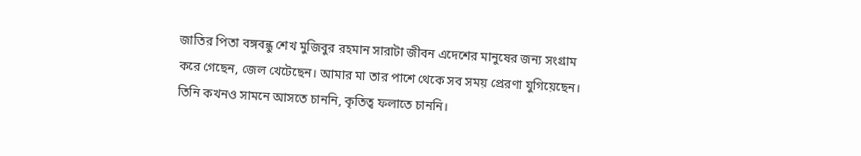জাতির পিতা বঙ্গবন্ধু শেখ মুজিবুর রহমান সারাটা জীবন এদেশের মানুষের জন্য সংগ্রাম করে গেছেন, জেল খেটেছেন। আমার মা তার পাশে থেকে সব সময় প্রেরণা যুগিয়েছেন। তিনি কখনও সামনে আসতে চাননি, কৃতিত্ব ফলাতে চাননি।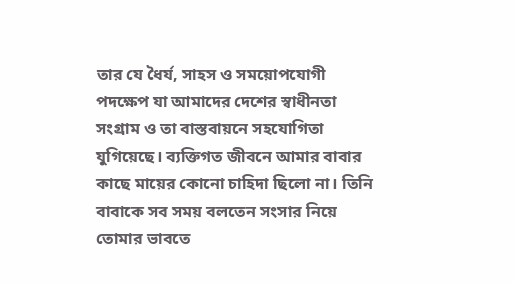তার যে ধৈর্য, সাহস ও সময়োপযোগী পদক্ষেপ যা আমাদের দেশের স্বাধীনতা সংগ্রাম ও তা বাস্তবায়নে সহযোগিতা যুগিয়েছে। ব্যক্তিগত জীবনে আমার বাবার কাছে মায়ের কোনো চাহিদা ছিলো না। তিনি বাবাকে সব সময় বলতেন সংসার নিয়ে তোমার ভাবতে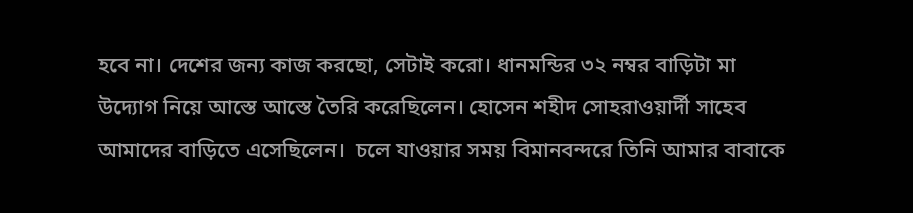হবে না। দেশের জন্য কাজ করছো, সেটাই করো। ধানমন্ডির ৩২ নম্বর বাড়িটা মা উদ্যোগ নিয়ে আস্তে আস্তে তৈরি করেছিলেন। হোসেন শহীদ সোহরাওয়ার্দী সাহেব আমাদের বাড়িতে এসেছিলেন।  চলে যাওয়ার সময় বিমানবন্দরে তিনি আমার বাবাকে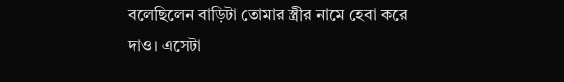বলেছিলেন বাড়িটা তোমার স্ত্রীর নামে হেবা করে দাও। এসেটা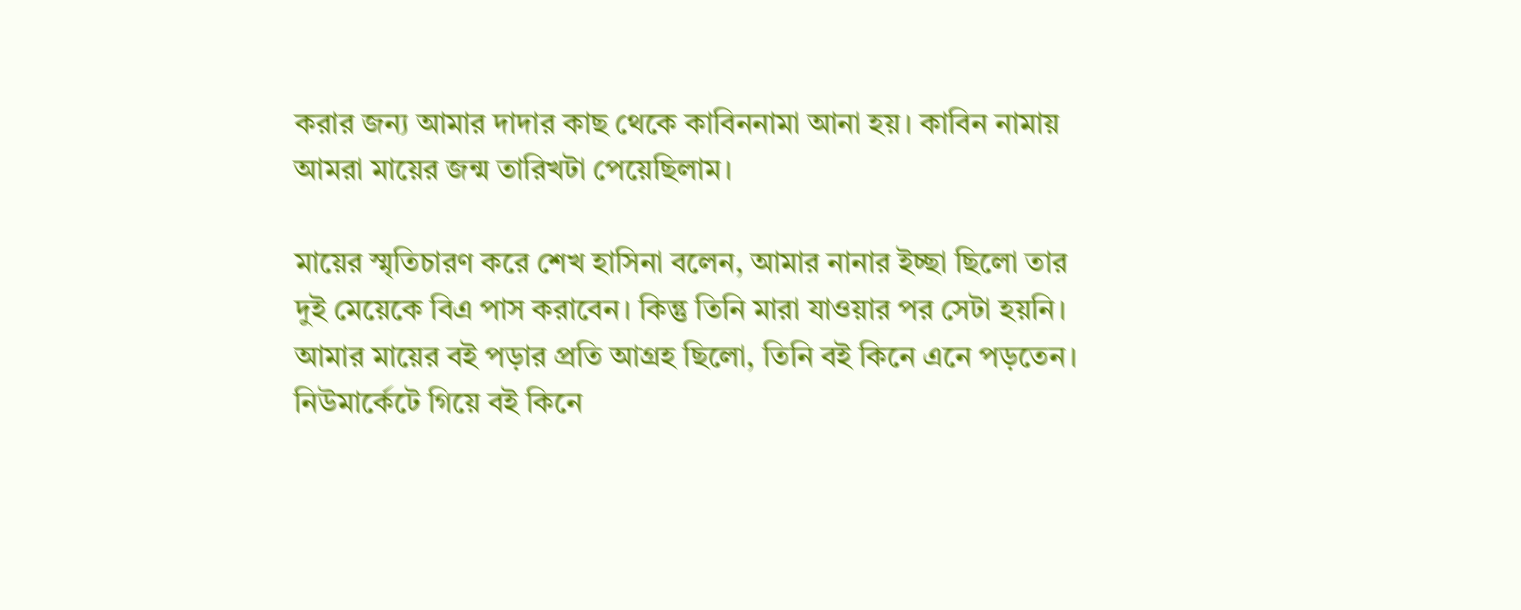করার জন্য আমার দাদার কাছ থেকে কাবিননামা আনা হয়। কাবিন নামায় আমরা মায়ের জন্ম তারিখটা পেয়েছিলাম।

মায়ের স্মৃতিচারণ করে শেখ হাসিনা বলেন, আমার নানার ইচ্ছা ছিলো তার দুই মেয়েকে বিএ পাস করাবেন। কিন্তু তিনি মারা যাওয়ার পর সেটা হয়নি। আমার মায়ের বই পড়ার প্রতি আগ্রহ ছিলো, তিনি বই কিনে এনে পড়তেন। নিউমার্কেটে গিয়ে বই কিনে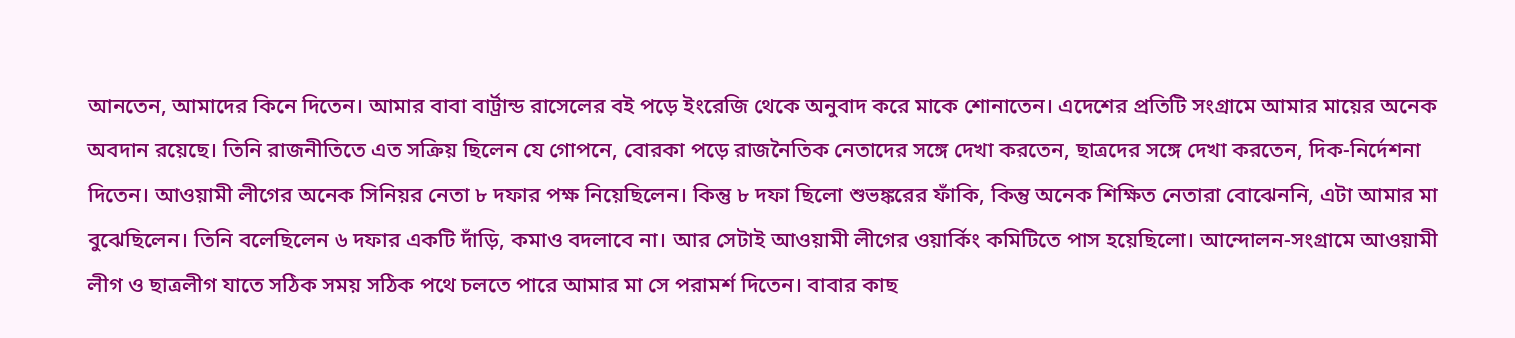আনতেন, আমাদের কিনে দিতেন। আমার বাবা বার্ট্রান্ড রাসেলের বই পড়ে ইংরেজি থেকে অনুবাদ করে মাকে শোনাতেন। এদেশের প্রতিটি সংগ্রামে আমার মায়ের অনেক অবদান রয়েছে। তিনি রাজনীতিতে এত সক্রিয় ছিলেন যে গোপনে, বোরকা পড়ে রাজনৈতিক নেতাদের সঙ্গে দেখা করতেন, ছাত্রদের সঙ্গে দেখা করতেন, দিক-নির্দেশনা দিতেন। আওয়ামী লীগের অনেক সিনিয়র নেতা ৮ দফার পক্ষ নিয়েছিলেন। কিন্তু ৮ দফা ছিলো শুভঙ্করের ফাঁকি, কিন্তু অনেক শিক্ষিত নেতারা বোঝেননি, এটা আমার মা বুঝেছিলেন। তিনি বলেছিলেন ৬ দফার একটি দাঁড়ি, কমাও বদলাবে না। আর সেটাই আওয়ামী লীগের ওয়ার্কিং কমিটিতে পাস হয়েছিলো। আন্দোলন-সংগ্রামে আওয়ামী লীগ ও ছাত্রলীগ যাতে সঠিক সময় সঠিক পথে চলতে পারে আমার মা সে পরামর্শ দিতেন। বাবার কাছ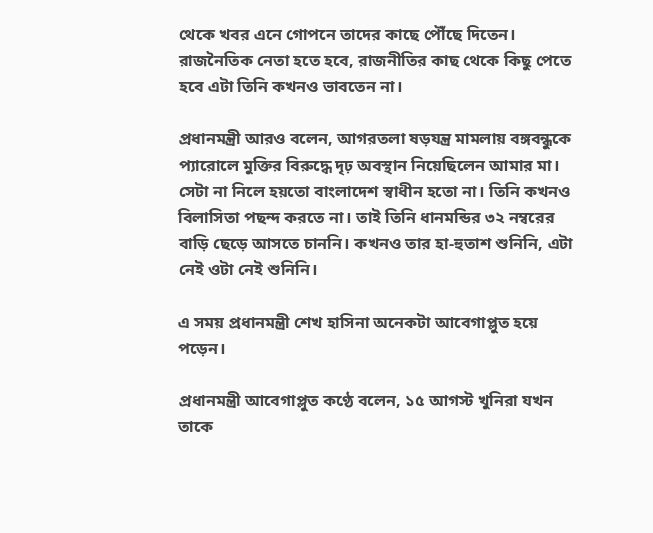থেকে খবর এনে গোপনে তাদের কাছে পৌঁছে দিতেন। রাজনৈতিক নেতা হতে হবে, রাজনীতির কাছ থেকে কিছু পেতে হবে এটা তিনি কখনও ভাবতেন না।

প্রধানমন্ত্রী আরও বলেন, আগরতলা ষড়যন্ত্র মামলায় বঙ্গবন্ধুকে প্যারোলে মুক্তির বিরুদ্ধে দৃঢ় অবস্থান নিয়েছিলেন আমার মা। সেটা না নিলে হয়তো বাংলাদেশ স্বাধীন হতো না। তিনি কখনও বিলাসিতা পছন্দ করতে না। তাই তিনি ধানমন্ডির ৩২ নম্বরের বাড়ি ছেড়ে আসতে চাননি। কখনও তার হা-হুতাশ শুনিনি, এটা নেই ওটা নেই শুনিনি।

এ সময় প্রধানমন্ত্রী শেখ হাসিনা অনেকটা আবেগাপ্লুত হয়ে পড়েন।

প্রধানমন্ত্রী আবেগাপ্লুত কণ্ঠে বলেন, ১৫ আগস্ট খুনিরা যখন তাকে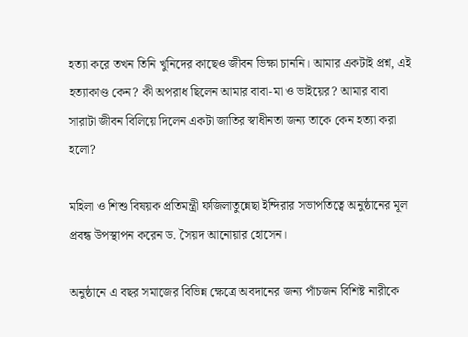হত্যা করে তখন তিনি খুনিদের কাছেও জীবন ভিক্ষা চাননি। আমার একটাই প্রশ্ন, এই হত্যাকাণ্ড কেন? কী অপরাধ ছিলেন আমার বাবা-মা ও ভাইয়ের? আমার বাবা সারাটা জীবন বিলিয়ে দিলেন একটা জাতির স্বাধীনতা জন্য তাকে কেন হত্যা করা হলো?

মহিলা ও শিশু বিষয়ক প্রতিমন্ত্রী ফজিলাতুন্নেছা ইন্দিরার সভাপতিত্বে অনুষ্ঠানের মূল প্রবন্ধ উপস্থাপন করেন ড. সৈয়দ আনোয়ার হোসেন।

অনুষ্ঠানে এ বছর সমাজের বিভিন্ন ক্ষেত্রে অবদানের জন্য পাঁচজন বিশিষ্ট নারীকে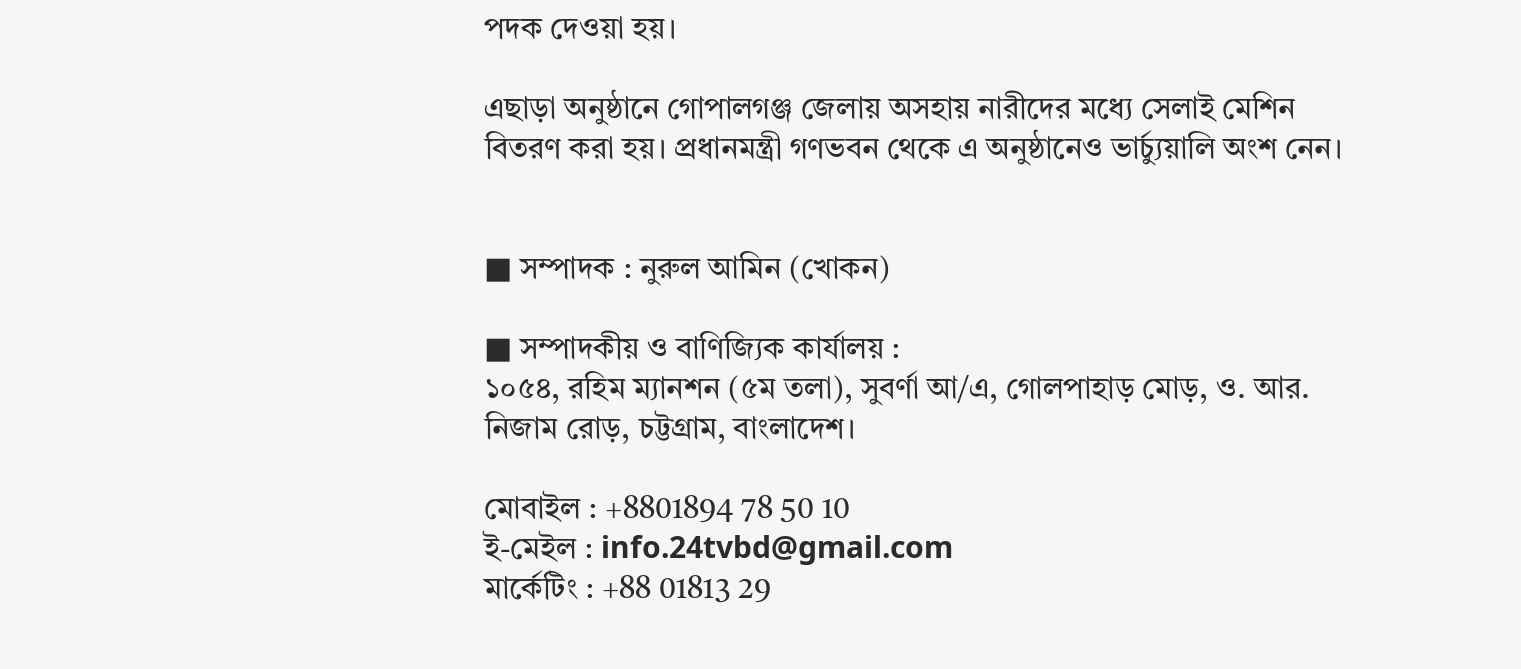পদক দেওয়া হয়।

এছাড়া অনুষ্ঠানে গোপালগঞ্জ জেলায় অসহায় নারীদের মধ্যে সেলাই মেশিন বিতরণ করা হয়। প্রধানমন্ত্রী গণভবন থেকে এ অনুষ্ঠানেও ভার্চ্যুয়ালি অংশ নেন।


■ সম্পাদক : নুরুল আমিন (খোকন)

■ সম্পাদকীয় ও বাণিজ্যিক কার্যালয় :
১০৫৪, রহিম ম্যানশন (৫ম তলা), সুবর্ণা আ/এ, গোলপাহাড় মোড়, ও. আর. নিজাম রোড়, চট্টগ্রাম, বাংলাদেশ।

মোবাইল : +8801894 78 50 10
ই-মেইল : info.24tvbd@gmail.com
মার্কেটিং : +88 01813 29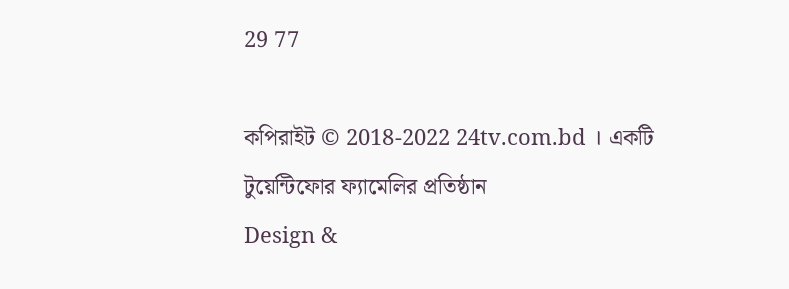29 77

কপিরাইট © 2018-2022 24tv.com.bd । একটি টুয়েন্টিফোর ফ্যামেলির প্রতিষ্ঠান
Design &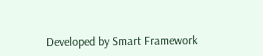Developed by Smart Framework